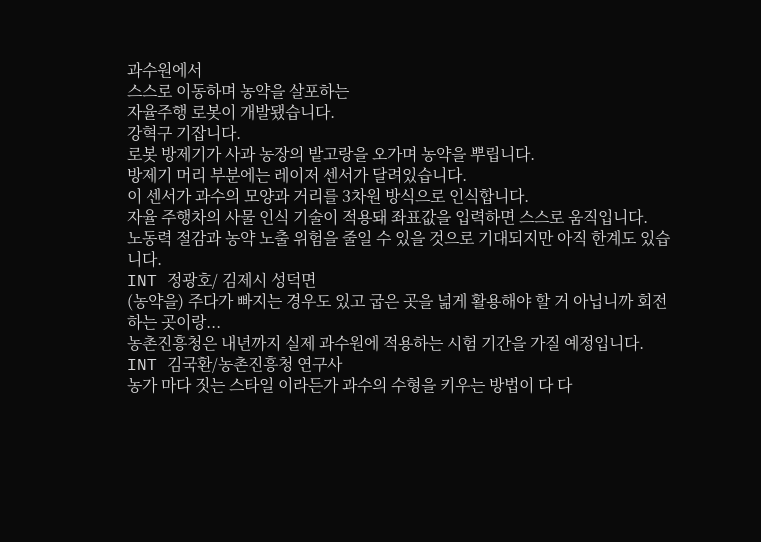과수원에서
스스로 이동하며 농약을 살포하는
자율주행 로봇이 개발됐습니다.
강혁구 기잡니다.
로봇 방제기가 사과 농장의 밭고랑을 오가며 농약을 뿌립니다.
방제기 머리 부분에는 레이저 센서가 달려있습니다.
이 센서가 과수의 모양과 거리를 3차원 방식으로 인식합니다.
자율 주행차의 사물 인식 기술이 적용돼 좌표값을 입력하면 스스로 움직입니다.
노동력 절감과 농약 노출 위험을 줄일 수 있을 것으로 기대되지만 아직 한계도 있습니다.
INT 정광호/ 김제시 성덕면
(농약을) 주다가 빠지는 경우도 있고 굽은 곳을 넒게 활용해야 할 거 아닙니까 회전 하는 곳이랑...
농촌진흥청은 내년까지 실제 과수원에 적용하는 시험 기간을 가질 예정입니다.
INT 김국환/농촌진흥청 연구사
농가 마다 짓는 스타일 이라든가 과수의 수형을 키우는 방법이 다 다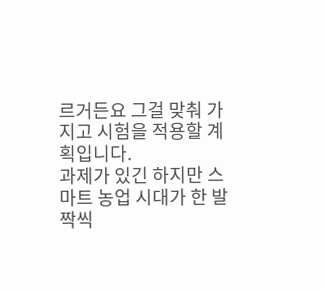르거든요 그걸 맞춰 가지고 시험을 적용할 계획입니다.
과제가 있긴 하지만 스마트 농업 시대가 한 발짝씩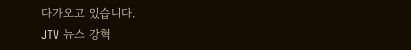다가오고 있습니다.
JTV 뉴스 강혁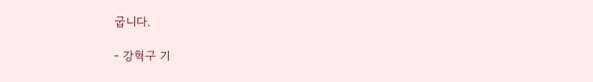굽니다.

- 강혁구 기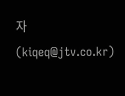자 (kiqeq@jtv.co.kr)